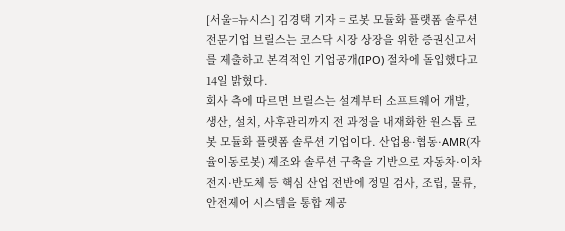[서울=뉴시스] 김경택 기자 = 로봇 모듈화 플랫폼 솔루션 전문기업 브릴스는 코스닥 시장 상장을 위한 증권신고서를 제출하고 본격적인 기업공개(IPO) 절차에 돌입했다고 14일 밝혔다.
회사 측에 따르면 브릴스는 설계부터 소프트웨어 개발, 생산, 설치, 사후관리까지 전 과정을 내재화한 원스톱 로봇 모듈화 플랫폼 솔루션 기업이다. 산업용·협동·AMR(자율이동로봇) 제조와 솔루션 구축을 기반으로 자동차·이차전지·반도체 등 핵심 산업 전반에 정밀 검사, 조립, 물류, 안전제어 시스템을 통합 제공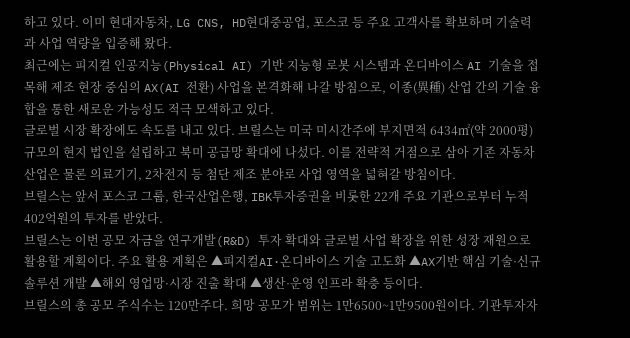하고 있다. 이미 현대자동차, LG CNS, HD현대중공업, 포스코 등 주요 고객사를 확보하며 기술력과 사업 역량을 입증해 왔다.
최근에는 피지컬 인공지능(Physical AI) 기반 지능형 로봇 시스템과 온디바이스 AI 기술을 접목해 제조 현장 중심의 AX(AI 전환) 사업을 본격화해 나갈 방침으로, 이종(異種) 산업 간의 기술 융합을 통한 새로운 가능성도 적극 모색하고 있다.
글로벌 시장 확장에도 속도를 내고 있다. 브릴스는 미국 미시간주에 부지면적 6434㎡(약 2000평) 규모의 현지 법인을 설립하고 북미 공급망 확대에 나섰다. 이를 전략적 거점으로 삼아 기존 자동차 산업은 물론 의료기기, 2차전지 등 첨단 제조 분야로 사업 영역을 넓혀갈 방침이다.
브릴스는 앞서 포스코 그룹, 한국산업은행, IBK투자증권을 비롯한 22개 주요 기관으로부터 누적 402억원의 투자를 받았다.
브릴스는 이번 공모 자금을 연구개발(R&D) 투자 확대와 글로벌 사업 확장을 위한 성장 재원으로 활용할 계획이다. 주요 활용 계획은 ▲피지컬AI·온디바이스 기술 고도화 ▲AX기반 핵심 기술·신규 솔루션 개발 ▲해외 영업망·시장 진출 확대 ▲생산·운영 인프라 확충 등이다.
브릴스의 총 공모 주식수는 120만주다. 희망 공모가 범위는 1만6500~1만9500원이다. 기관투자자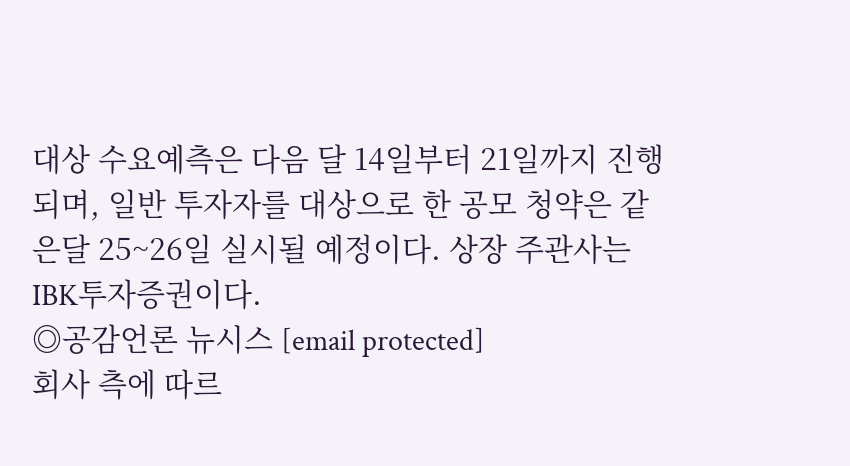대상 수요예측은 다음 달 14일부터 21일까지 진행되며, 일반 투자자를 대상으로 한 공모 청약은 같은달 25~26일 실시될 예정이다. 상장 주관사는 IBK투자증권이다.
◎공감언론 뉴시스 [email protected]
회사 측에 따르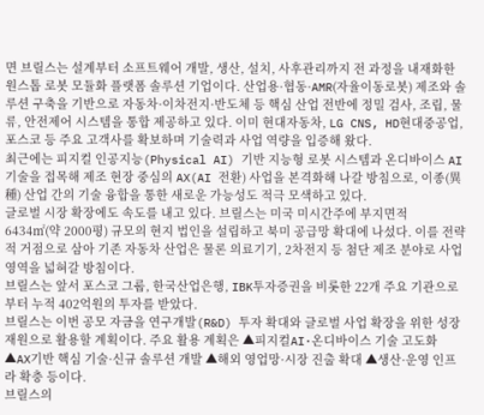면 브릴스는 설계부터 소프트웨어 개발, 생산, 설치, 사후관리까지 전 과정을 내재화한 원스톱 로봇 모듈화 플랫폼 솔루션 기업이다. 산업용·협동·AMR(자율이동로봇) 제조와 솔루션 구축을 기반으로 자동차·이차전지·반도체 등 핵심 산업 전반에 정밀 검사, 조립, 물류, 안전제어 시스템을 통합 제공하고 있다. 이미 현대자동차, LG CNS, HD현대중공업, 포스코 등 주요 고객사를 확보하며 기술력과 사업 역량을 입증해 왔다.
최근에는 피지컬 인공지능(Physical AI) 기반 지능형 로봇 시스템과 온디바이스 AI 기술을 접목해 제조 현장 중심의 AX(AI 전환) 사업을 본격화해 나갈 방침으로, 이종(異種) 산업 간의 기술 융합을 통한 새로운 가능성도 적극 모색하고 있다.
글로벌 시장 확장에도 속도를 내고 있다. 브릴스는 미국 미시간주에 부지면적 6434㎡(약 2000평) 규모의 현지 법인을 설립하고 북미 공급망 확대에 나섰다. 이를 전략적 거점으로 삼아 기존 자동차 산업은 물론 의료기기, 2차전지 등 첨단 제조 분야로 사업 영역을 넓혀갈 방침이다.
브릴스는 앞서 포스코 그룹, 한국산업은행, IBK투자증권을 비롯한 22개 주요 기관으로부터 누적 402억원의 투자를 받았다.
브릴스는 이번 공모 자금을 연구개발(R&D) 투자 확대와 글로벌 사업 확장을 위한 성장 재원으로 활용할 계획이다. 주요 활용 계획은 ▲피지컬AI·온디바이스 기술 고도화 ▲AX기반 핵심 기술·신규 솔루션 개발 ▲해외 영업망·시장 진출 확대 ▲생산·운영 인프라 확충 등이다.
브릴스의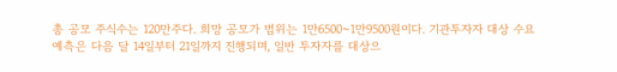총 공모 주식수는 120만주다. 희망 공모가 범위는 1만6500~1만9500원이다. 기관투자자 대상 수요예측은 다음 달 14일부터 21일까지 진행되며, 일반 투자자를 대상으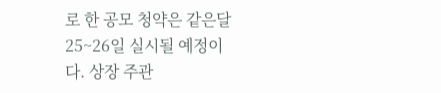로 한 공모 청약은 같은달 25~26일 실시될 예정이다. 상장 주관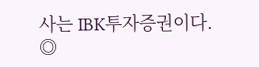사는 IBK투자증권이다.
◎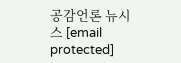공감언론 뉴시스 [email protected]